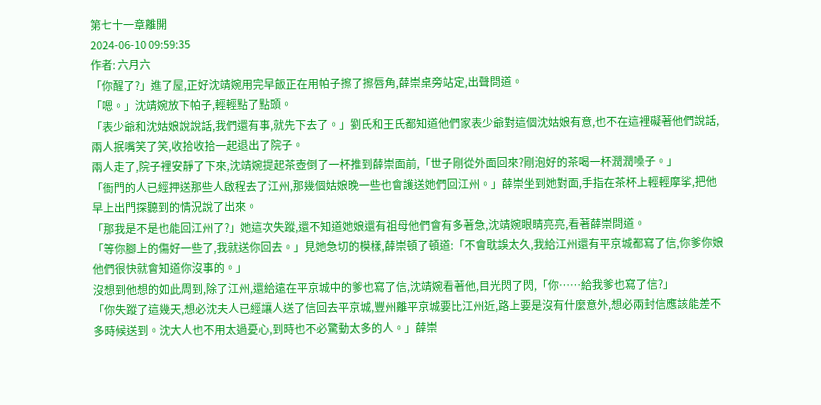第七十一章離開
2024-06-10 09:59:35
作者: 六月六
「你醒了?」進了屋,正好沈靖婉用完早飯正在用帕子擦了擦唇角,薛崇桌旁站定,出聲問道。
「嗯。」沈靖婉放下帕子,輕輕點了點頭。
「表少爺和沈姑娘說說話,我們還有事,就先下去了。」劉氏和王氏都知道他們家表少爺對這個沈姑娘有意,也不在這裡礙著他們說話,兩人抿嘴笑了笑,收拾收拾一起退出了院子。
兩人走了,院子裡安靜了下來,沈靖婉提起茶壺倒了一杯推到薛崇面前,「世子剛從外面回來?剛泡好的茶喝一杯潤潤嗓子。」
「衙門的人已經押送那些人啟程去了江州,那幾個姑娘晚一些也會護送她們回江州。」薛崇坐到她對面,手指在茶杯上輕輕摩挲,把他早上出門探聽到的情況說了出來。
「那我是不是也能回江州了?」她這次失蹤,還不知道她娘還有祖母他們會有多著急,沈靖婉眼睛亮亮,看著薛崇問道。
「等你腳上的傷好一些了,我就送你回去。」見她急切的模樣,薛崇頓了頓道:「不會耽誤太久,我給江州還有平京城都寫了信,你爹你娘他們很快就會知道你沒事的。」
沒想到他想的如此周到,除了江州,還給遠在平京城中的爹也寫了信,沈靖婉看著他,目光閃了閃,「你……給我爹也寫了信?」
「你失蹤了這幾天,想必沈夫人已經讓人送了信回去平京城,豐州離平京城要比江州近,路上要是沒有什麼意外,想必兩封信應該能差不多時候送到。沈大人也不用太過憂心,到時也不必驚動太多的人。」薛崇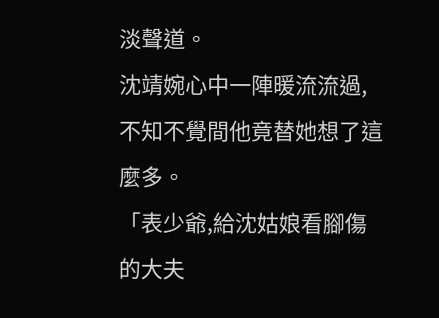淡聲道。
沈靖婉心中一陣暖流流過,不知不覺間他竟替她想了這麼多。
「表少爺,給沈姑娘看腳傷的大夫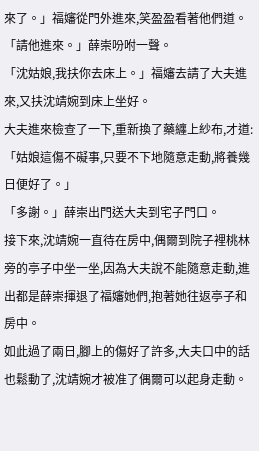來了。」福嬸從門外進來,笑盈盈看著他們道。
「請他進來。」薛崇吩咐一聲。
「沈姑娘,我扶你去床上。」福嬸去請了大夫進來,又扶沈靖婉到床上坐好。
大夫進來檢查了一下,重新換了藥纏上紗布,才道:「姑娘這傷不礙事,只要不下地隨意走動,將養幾日便好了。」
「多謝。」薛崇出門送大夫到宅子門口。
接下來,沈靖婉一直待在房中,偶爾到院子裡桃林旁的亭子中坐一坐,因為大夫說不能隨意走動,進出都是薛崇揮退了福嬸她們,抱著她往返亭子和房中。
如此過了兩日,腳上的傷好了許多,大夫口中的話也鬆動了,沈靖婉才被准了偶爾可以起身走動。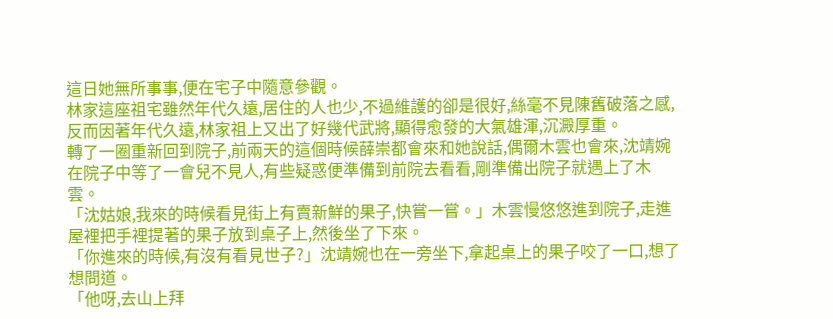這日她無所事事,便在宅子中隨意參觀。
林家這座祖宅雖然年代久遠,居住的人也少,不過維護的卻是很好,絲毫不見陳舊破落之感,反而因著年代久遠,林家祖上又出了好幾代武將,顯得愈發的大氣雄渾,沉澱厚重。
轉了一圈重新回到院子,前兩天的這個時候薛崇都會來和她說話,偶爾木雲也會來,沈靖婉在院子中等了一會兒不見人,有些疑惑便準備到前院去看看,剛準備出院子就遇上了木雲。
「沈姑娘,我來的時候看見街上有賣新鮮的果子,快嘗一嘗。」木雲慢悠悠進到院子,走進屋裡把手裡提著的果子放到桌子上,然後坐了下來。
「你進來的時候,有沒有看見世子?」沈靖婉也在一旁坐下,拿起桌上的果子咬了一口,想了想問道。
「他呀,去山上拜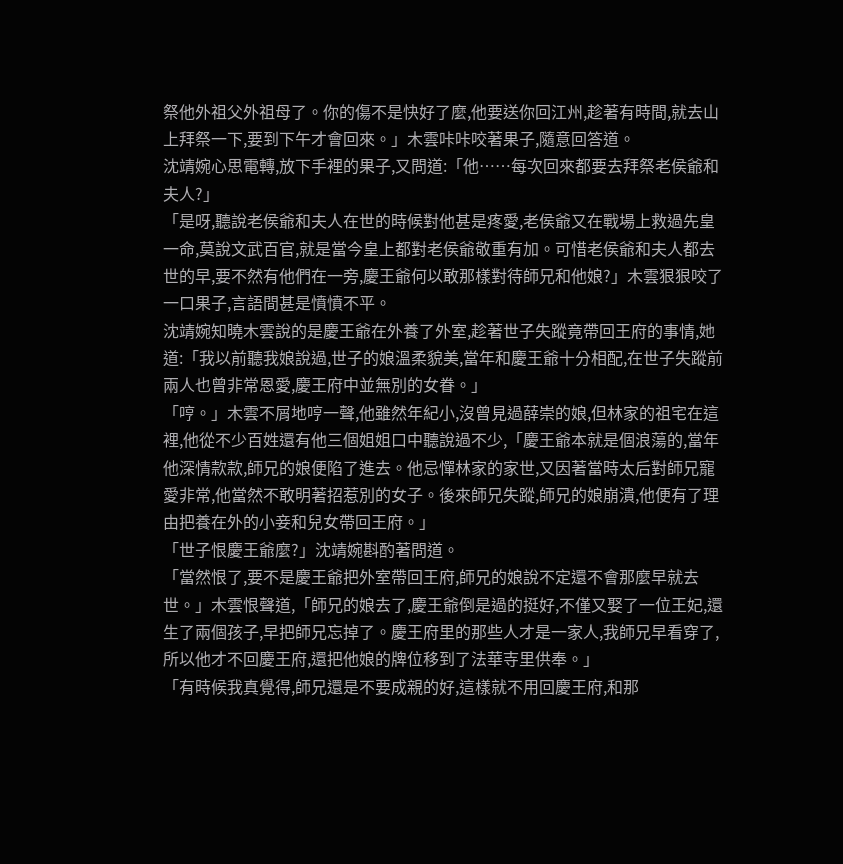祭他外祖父外祖母了。你的傷不是快好了麼,他要送你回江州,趁著有時間,就去山上拜祭一下,要到下午才會回來。」木雲咔咔咬著果子,隨意回答道。
沈靖婉心思電轉,放下手裡的果子,又問道:「他……每次回來都要去拜祭老侯爺和夫人?」
「是呀,聽說老侯爺和夫人在世的時候對他甚是疼愛,老侯爺又在戰場上救過先皇一命,莫說文武百官,就是當今皇上都對老侯爺敬重有加。可惜老侯爺和夫人都去世的早,要不然有他們在一旁,慶王爺何以敢那樣對待師兄和他娘?」木雲狠狠咬了一口果子,言語間甚是憤憤不平。
沈靖婉知曉木雲說的是慶王爺在外養了外室,趁著世子失蹤竟帶回王府的事情,她道:「我以前聽我娘說過,世子的娘溫柔貌美,當年和慶王爺十分相配,在世子失蹤前兩人也曾非常恩愛,慶王府中並無別的女眷。」
「哼。」木雲不屑地哼一聲,他雖然年紀小,沒曾見過薛崇的娘,但林家的祖宅在這裡,他從不少百姓還有他三個姐姐口中聽說過不少,「慶王爺本就是個浪蕩的,當年他深情款款,師兄的娘便陷了進去。他忌憚林家的家世,又因著當時太后對師兄寵愛非常,他當然不敢明著招惹別的女子。後來師兄失蹤,師兄的娘崩潰,他便有了理由把養在外的小妾和兒女帶回王府。」
「世子恨慶王爺麼?」沈靖婉斟酌著問道。
「當然恨了,要不是慶王爺把外室帶回王府,師兄的娘說不定還不會那麼早就去世。」木雲恨聲道,「師兄的娘去了,慶王爺倒是過的挺好,不僅又娶了一位王妃,還生了兩個孩子,早把師兄忘掉了。慶王府里的那些人才是一家人,我師兄早看穿了,所以他才不回慶王府,還把他娘的牌位移到了法華寺里供奉。」
「有時候我真覺得,師兄還是不要成親的好,這樣就不用回慶王府,和那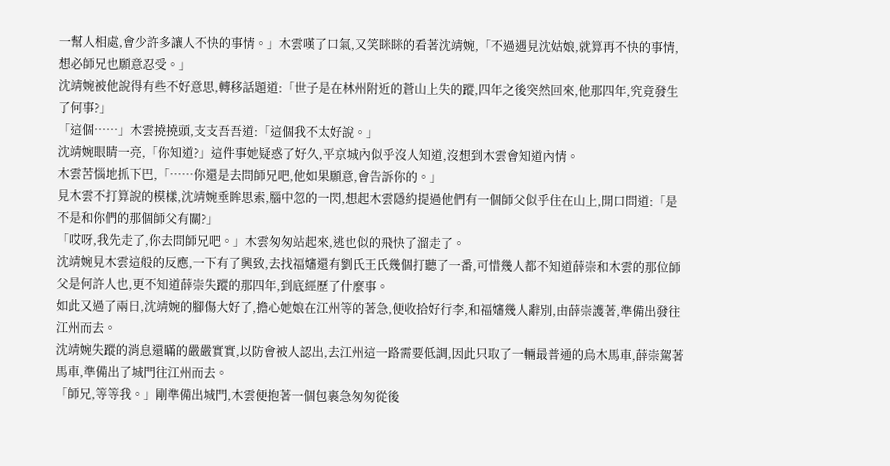一幫人相處,會少許多讓人不快的事情。」木雲嘆了口氣,又笑眯眯的看著沈靖婉,「不過遇見沈姑娘,就算再不快的事情,想必師兄也願意忍受。」
沈靖婉被他說得有些不好意思,轉移話題道:「世子是在林州附近的蒼山上失的蹤,四年之後突然回來,他那四年,究竟發生了何事?」
「這個……」木雲撓撓頭,支支吾吾道:「這個我不太好說。」
沈靖婉眼睛一亮,「你知道?」這件事她疑惑了好久,平京城內似乎沒人知道,沒想到木雲會知道內情。
木雲苦惱地抓下巴,「……你還是去問師兄吧,他如果願意,會告訴你的。」
見木雲不打算說的模樣,沈靖婉垂眸思索,腦中忽的一閃,想起木雲隱約提過他們有一個師父似乎住在山上,開口問道:「是不是和你們的那個師父有關?」
「哎呀,我先走了,你去問師兄吧。」木雲匆匆站起來,逃也似的飛快了溜走了。
沈靖婉見木雲這般的反應,一下有了興致,去找福嬸還有劉氏王氏幾個打聽了一番,可惜幾人都不知道薛崇和木雲的那位師父是何許人也,更不知道薛崇失蹤的那四年,到底經歷了什麼事。
如此又過了兩日,沈靖婉的腳傷大好了,擔心她娘在江州等的著急,便收拾好行李,和福嬸幾人辭別,由薛崇護著,準備出發往江州而去。
沈靖婉失蹤的消息還瞞的嚴嚴實實,以防會被人認出,去江州這一路需要低調,因此只取了一輛最普通的烏木馬車,薛崇駕著馬車,準備出了城門往江州而去。
「師兄,等等我。」剛準備出城門,木雲便抱著一個包裹急匆匆從後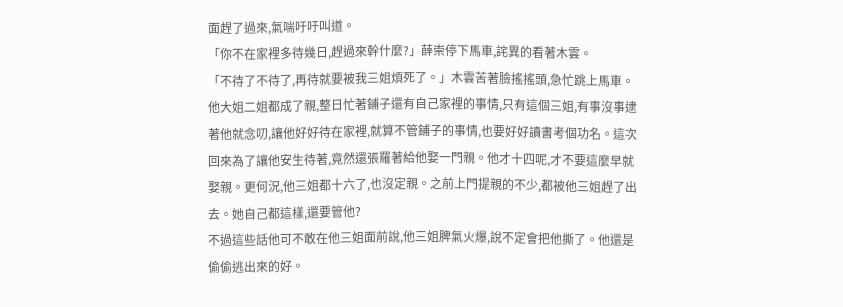面趕了過來,氣喘吁吁叫道。
「你不在家裡多待幾日,趕過來幹什麼?」薛崇停下馬車,詫異的看著木雲。
「不待了不待了,再待就要被我三姐煩死了。」木雲苦著臉搖搖頭,急忙跳上馬車。
他大姐二姐都成了親,整日忙著鋪子還有自己家裡的事情,只有這個三姐,有事沒事逮著他就念叨,讓他好好待在家裡,就算不管鋪子的事情,也要好好讀書考個功名。這次回來為了讓他安生待著,竟然還張羅著給他娶一門親。他才十四呢,才不要這麼早就娶親。更何況,他三姐都十六了,也沒定親。之前上門提親的不少,都被他三姐趕了出去。她自己都這樣,還要管他?
不過這些話他可不敢在他三姐面前說,他三姐脾氣火爆,說不定會把他撕了。他還是偷偷逃出來的好。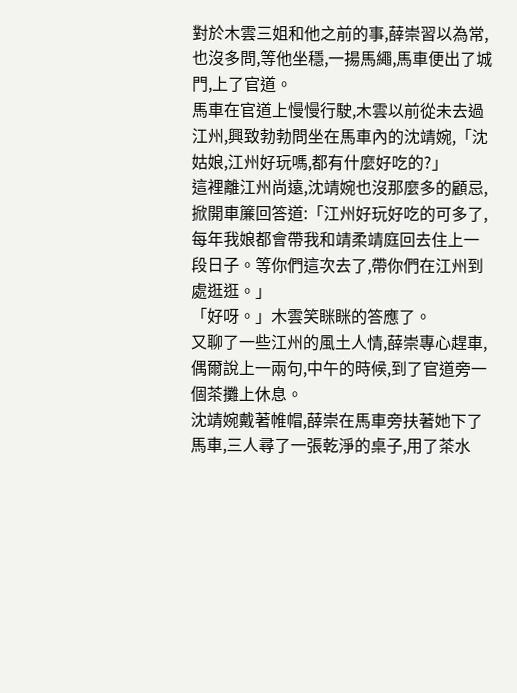對於木雲三姐和他之前的事,薛崇習以為常,也沒多問,等他坐穩,一揚馬繩,馬車便出了城門,上了官道。
馬車在官道上慢慢行駛,木雲以前從未去過江州,興致勃勃問坐在馬車內的沈靖婉,「沈姑娘,江州好玩嗎,都有什麼好吃的?」
這裡離江州尚遠,沈靖婉也沒那麼多的顧忌,掀開車簾回答道:「江州好玩好吃的可多了,每年我娘都會帶我和靖柔靖庭回去住上一段日子。等你們這次去了,帶你們在江州到處逛逛。」
「好呀。」木雲笑眯眯的答應了。
又聊了一些江州的風土人情,薛崇專心趕車,偶爾說上一兩句,中午的時候,到了官道旁一個茶攤上休息。
沈靖婉戴著帷帽,薛崇在馬車旁扶著她下了馬車,三人尋了一張乾淨的桌子,用了茶水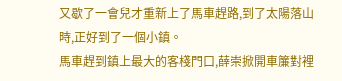又歇了一會兒才重新上了馬車趕路,到了太陽落山時,正好到了一個小鎮。
馬車趕到鎮上最大的客棧門口,薛崇掀開車簾對裡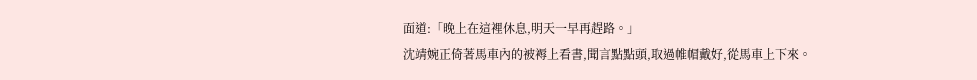面道:「晚上在這裡休息,明天一早再趕路。」
沈靖婉正倚著馬車內的被褥上看書,聞言點點頭,取過帷帽戴好,從馬車上下來。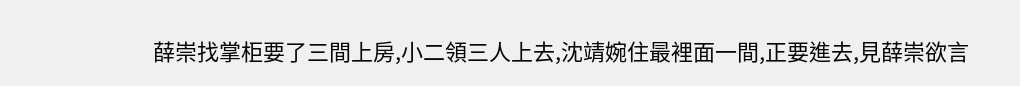薛崇找掌柜要了三間上房,小二領三人上去,沈靖婉住最裡面一間,正要進去,見薛崇欲言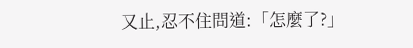又止,忍不住問道:「怎麼了?」